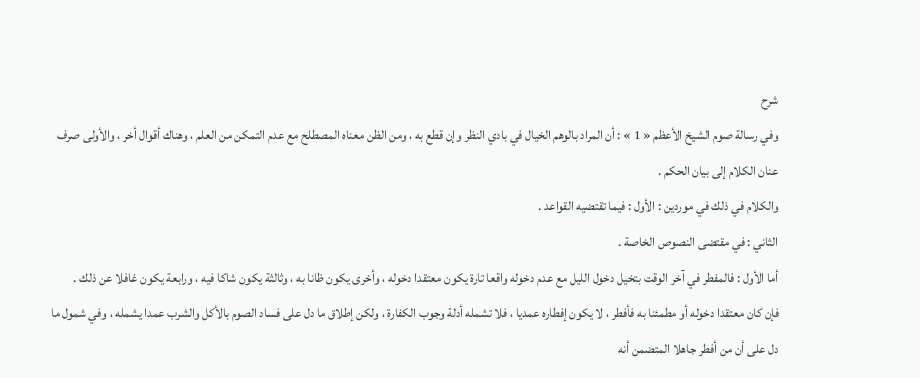شرح
وفي رسالة صوم الشيخ الأعظم « 1 » : أن المراد بالوهم الخيال في بادي النظر وإن قطع به ، ومن الظن معناه المصطلح مع عدم التمكن من العلم ، وهناك أقوال أخر ، والأولى صرف عنان الكلام إلى بيان الحكم .
والكلام في ذلك في موردين : الأول : فيما تقتضيه القواعد .
الثاني : في مقتضى النصوص الخاصة .
أما الأول : فالمفطر في آخر الوقت بتخيل دخول الليل مع عدم دخوله واقعا تارة يكون معتقدا دخوله ، وأخرى يكون ظانا به ، وثالثة يكون شاكا فيه ، ورابعة يكون غافلا عن ذلك .
فإن كان معتقدا دخوله أو مطمئنا به فأفطر ، لا يكون إفطاره عمديا ، فلا تشمله أدلة وجوب الكفارة ، ولكن إطلاق ما دل على فساد الصوم بالأكل والشرب عمدا يشمله ، وفي شمول ما دل على أن من أفطر جاهلا المتضمن أنه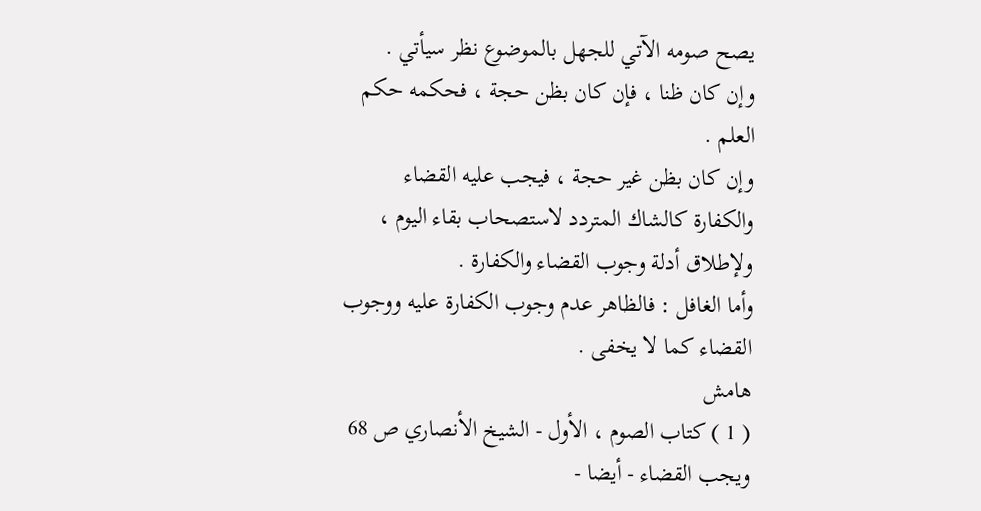يصح صومه الآتي للجهل بالموضوع نظر سيأتي .
وإن كان ظنا ، فإن كان بظن حجة ، فحكمه حكم العلم .
وإن كان بظن غير حجة ، فيجب عليه القضاء والكفارة كالشاك المتردد لاستصحاب بقاء اليوم ، ولإطلاق أدلة وجوب القضاء والكفارة .
وأما الغافل : فالظاهر عدم وجوب الكفارة عليه ووجوب القضاء كما لا يخفى .
هامش
( 1 ) كتاب الصوم ، الأول - الشيخ الأنصاري ص 68 ويجب القضاء - أيضا -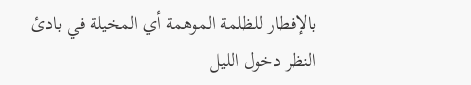بالإفطار للظلمة الموهمة أي المخيلة في بادئ النظر دخول الليل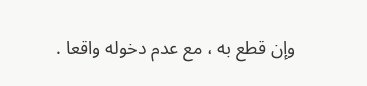وإن قطع به ، مع عدم دخوله واقعا .